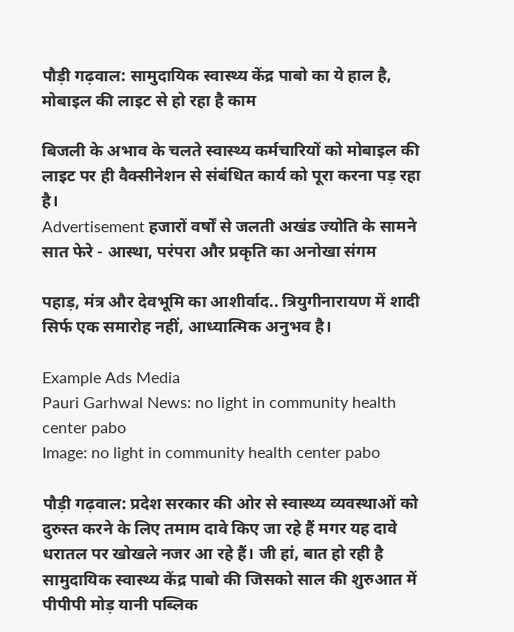पौड़ी गढ़वाल: सामुदायिक स्वास्थ्य केंद्र पाबो का ये हाल है, मोबाइल की लाइट से हो रहा है काम

बिजली के अभाव के चलते स्वास्थ्य कर्मचारियों को मोबाइल की लाइट पर ही वैक्सीनेशन से संबंधित कार्य को पूरा करना पड़ रहा है।
Advertisement हजारों वर्षों से जलती अखंड ज्योति के सामने सात फेरे - आस्था, परंपरा और प्रकृति का अनोखा संगम

पहाड़, मंत्र और देवभूमि का आशीर्वाद.. त्रियुगीनारायण में शादी सिर्फ एक समारोह नहीं, आध्यात्मिक अनुभव है।

Example Ads Media
Pauri Garhwal News: no light in community health center pabo
Image: no light in community health center pabo

पौड़ी गढ़वाल: प्रदेश सरकार की ओर से स्वास्थ्य व्यवस्थाओं को दुरुस्त करने के लिए तमाम दावे किए जा रहे हैं मगर यह दावे धरातल पर खोखले नजर आ रहे हैं। जी हां, बात हो रही है सामुदायिक स्वास्थ्य केंद्र पाबो की जिसको साल की शुरुआत में पीपीपी मोड़ यानी पब्लिक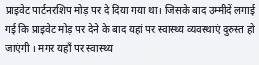प्राइवेट पार्टनरशिप मोड़ पर दे दिया गया था। जिसके बाद उम्मीदें लगाई गई कि प्राइवेट मोड़ पर देने के बाद यहां पर स्वास्थ्य व्यवस्थाएं दुरुस्त हो जाएंगी । मगर यहाँ पर स्वास्थ्य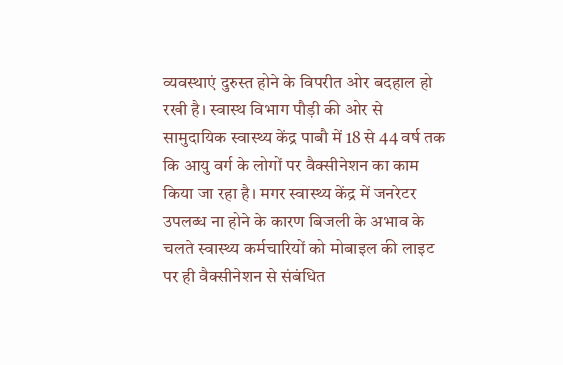व्यवस्थाएं दुरुस्त होने के विपरीत ओर बदहाल हो रखी है। स्वास्थ विभाग पौड़ी की ओर से सामुदायिक स्वास्थ्य केंद्र पाबौ में 18 से 44 वर्ष तक कि आयु वर्ग के लोगों पर वैक्सीनेशन का काम किया जा रहा है। मगर स्वास्थ्य केंद्र में जनरेटर उपलब्ध ना होने के कारण बिजली के अभाव के चलते स्वास्थ्य कर्मचारियों को मोबाइल की लाइट पर ही वैक्सीनेशन से संबंधित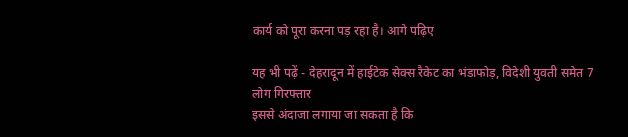कार्य को पूरा करना पड़ रहा है। आगे पढ़िए

यह भी पढ़ें - देहरादून में हाईटेक सेक्स रैकेट का भंडाफोड़, विदेशी युवती समेत 7 लोग गिरफ्तार
इससे अंदाजा लगाया जा सकता है कि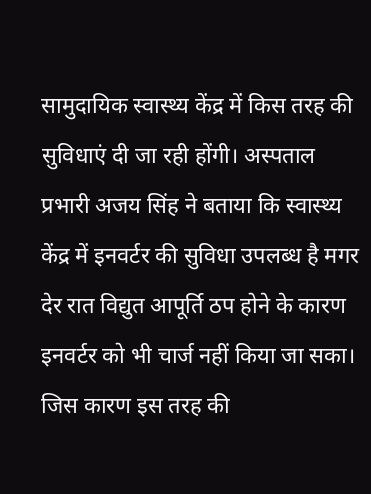सामुदायिक स्वास्थ्य केंद्र में किस तरह की सुविधाएं दी जा रही होंगी। अस्पताल प्रभारी अजय सिंह ने बताया कि स्वास्थ्य केंद्र में इनवर्टर की सुविधा उपलब्ध है मगर देर रात विद्युत आपूर्ति ठप होने के कारण इनवर्टर को भी चार्ज नहीं किया जा सका। जिस कारण इस तरह की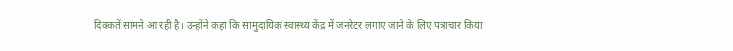दिक्कतें सामने आ रही है। उन्होंने कहा कि सामुदायिक स्वास्थ्य केंद्र में जनरेटर लगाए जाने के लिए पत्राचार किया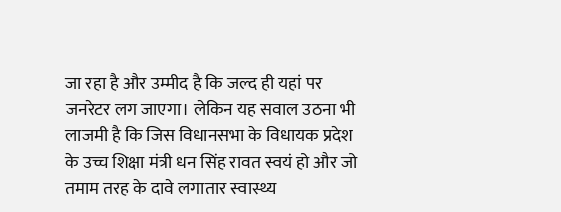जा रहा है और उम्मीद है कि जल्द ही यहां पर जनरेटर लग जाएगा। लेकिन यह सवाल उठना भी लाजमी है कि जिस विधानसभा के विधायक प्रदेश के उच्च शिक्षा मंत्री धन सिंह रावत स्वयं हो और जो तमाम तरह के दावे लगातार स्वास्थ्य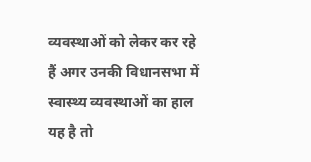व्यवस्थाओं को लेकर कर रहे हैं अगर उनकी विधानसभा में स्वास्थ्य व्यवस्थाओं का हाल यह है तो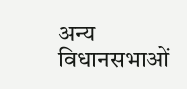अन्य विधानसभाओं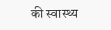की स्वास्थ्य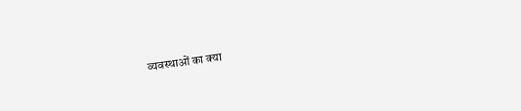व्यवस्थाओं का क्या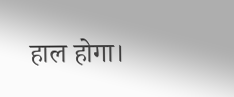हाल होगा।